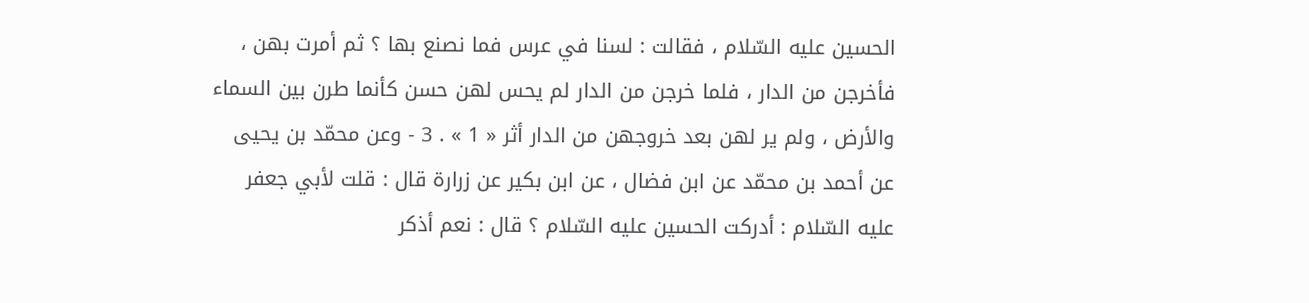الحسين عليه السّلام ، فقالت : لسنا في عرس فما نصنع بها ؟ ثم أمرت بهن ، فأخرجن من الدار ، فلما خرجن من الدار لم يحس لهن حسن كأنما طرن بين السماء والأرض ، ولم ير لهن بعد خروجهن من الدار أثر « 1 » . 3 - وعن محمّد بن يحيى عن أحمد بن محمّد عن ابن فضال ، عن ابن بكير عن زرارة قال : قلت لأبي جعفر عليه السّلام : أدركت الحسين عليه السّلام ؟ قال : نعم أذكر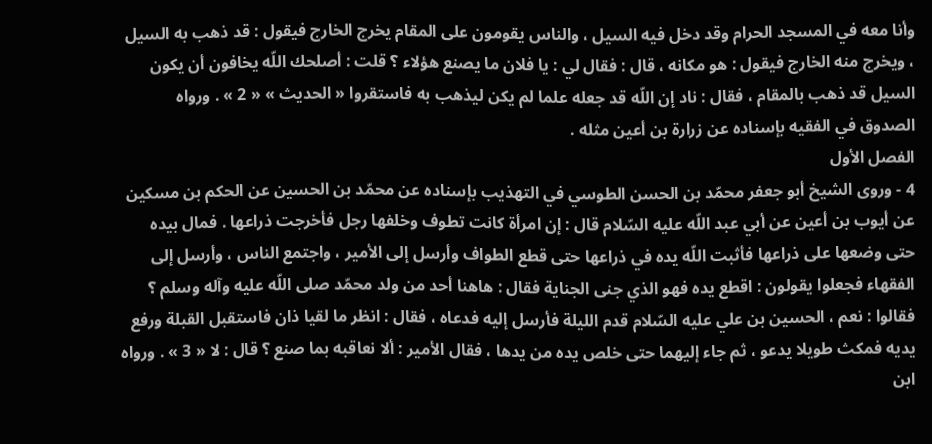وأنا معه في المسجد الحرام وقد دخل فيه السيل ، والناس يقومون على المقام يخرج الخارج فيقول : قد ذهب به السيل ، ويخرج منه الخارج فيقول : هو مكانه ، قال : فقال لي : يا فلان ما يصنع هؤلاء ؟ قلت : أصلحك اللّه يخافون أن يكون السيل قد ذهب بالمقام ، فقال : ناد إن اللّه قد جعله علما لم يكن ليذهب به فاستقروا « الحديث » « 2 » . ورواه الصدوق في الفقيه بإسناده عن زرارة بن أعين مثله .
الفصل الأول
4 - وروى الشيخ أبو جعفر محمّد بن الحسن الطوسي في التهذيب بإسناده عن محمّد بن الحسين عن الحكم بن مسكين عن أيوب بن أعين عن أبي عبد اللّه عليه السّلام قال : إن امرأة كانت تطوف وخلفها رجل فأخرجت ذراعها . فمال بيده حتى وضعها على ذراعها فأثبت اللّه يده في ذراعها حتى قطع الطواف وأرسل إلى الأمير ، واجتمع الناس ، وأرسل إلى الفقهاء فجعلوا يقولون : اقطع يده فهو الذي جنى الجناية فقال : هاهنا أحد من ولد محمّد صلى اللّه عليه وآله وسلم ؟ فقالوا : نعم ، الحسين بن علي عليه السّلام قدم الليلة فأرسل إليه فدعاه ، فقال : انظر ما لقيا ذان فاستقبل القبلة ورفع يديه فمكث طويلا يدعو ، ثم جاء إليهما حتى خلص يده من يدها ، فقال الأمير : ألا نعاقبه بما صنع ؟ قال : لا « 3 » . ورواه ابن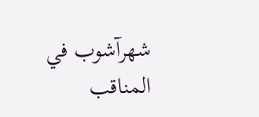شهرآشوب في المناقب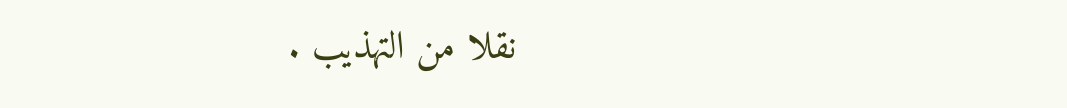نقلا من التهذيب .